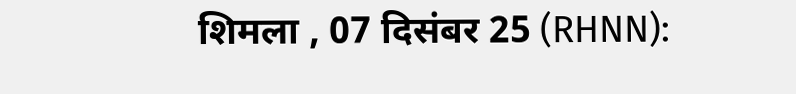शिमला , 07 दिसंबर 25 (RHNN):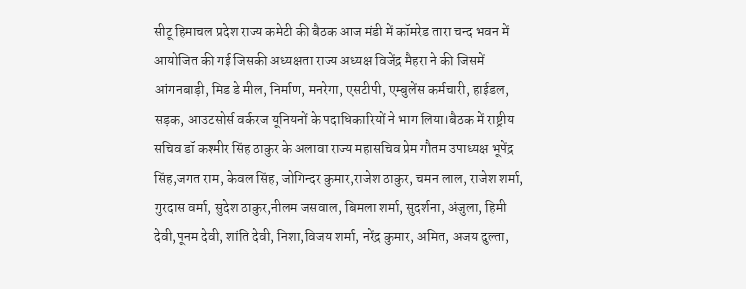सीटू हिमाचल प्रदेश राज्य कमेटी की बैठक आज मंडी में कॉमरेड तारा चन्द भवन में आयोजित की गई जिसकी अध्यक्षता राज्य अध्यक्ष विजेंद्र मैहरा ने की जिसमें आंगनबाड़ी, मिड डे मील, निर्माण, मनरेगा, एसटीपी, एम्बुलेंस कर्मचारी, हाईडल, सड़क, आउटसोर्स वर्करज यूनियनों के पदाधिकारियों ने भाग लिया।बैठक में राष्ट्रीय सचिव डॉ कश्मीर सिंह ठाकुर के अलावा राज्य महासचिव प्रेम गौतम उपाध्यक्ष भूपेंद्र सिंह,जगत राम, केवल सिंह, जोगिन्दर कुमार,राजेश ठाकुर, चमन लाल, राजेश शर्मा, गुरदास वर्मा, सुदेश ठाकुर,नीलम जसवाल, बिमला शर्मा, सुदर्शना, अंजुला, हिमी देवी,पूनम देवी, शांति देवी, निशा,विजय शर्मा, नरेंद्र कुमार, अमित, अजय दुल्ता,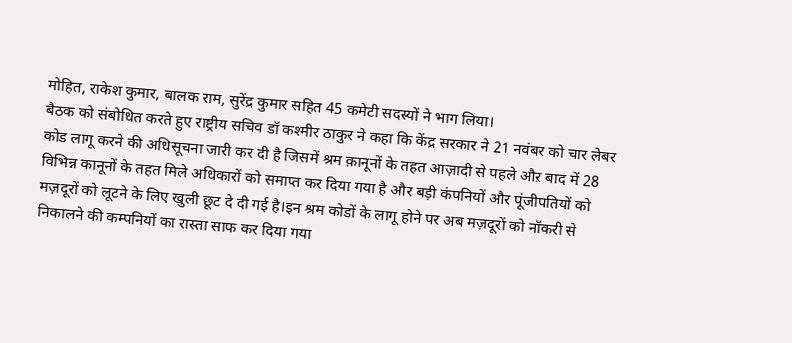मोहित, राकेश कुमार, बालक राम, सुरेंद्र कुमार सहित 45 कमेटी सदस्यों ने भाग लिया।
बैठक को संबोधित करते हुए राष्ट्रीय सचिव डॉ कश्मीर ठाकुर ने कहा कि केंद्र सरकार ने 21 नवंबर को चार लेबर कोड लागू करने की अधिसूचना जारी कर दी है जिसमें श्रम क़ानूनों के तहत आज़ादी से पहले औऱ बाद में 28 विभिन्न कानूनों के तहत मिले अधिकारों को समाप्त कर दिया गया है और बड़ी कंपनियों और पूंजीपतियों को मज़दूरों को लूटने के लिए खुली छूट दे दी गई है।इन श्रम कोडों के लागू होने पर अब मज़दूरों को नॉकरी से निकालने की कम्पनियों का रास्ता साफ कर दिया गया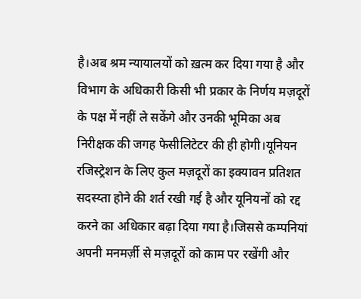है।अब श्रम न्यायालयों को ख़त्म कर दिया गया है और विभाग के अधिकारी किसी भी प्रकार के निर्णय मज़दूरों के पक्ष में नहीं ले सकेंगे और उनकी भूमिका अब निरीक्षक की जगह फेसीलिटेटर की ही होगी।यूनियन रजिस्ट्रेशन के लिए कुल मज़दूरों का इक्यावन प्रतिशत सदस्य्ता होने की शर्त रखी गई है और यूनियनों को रद्द करने का अधिकार बढ़ा दिया गया है।जिससे कम्पनियां अपनी मनमर्ज़ी से मज़दूरों को काम पर रखेंगी और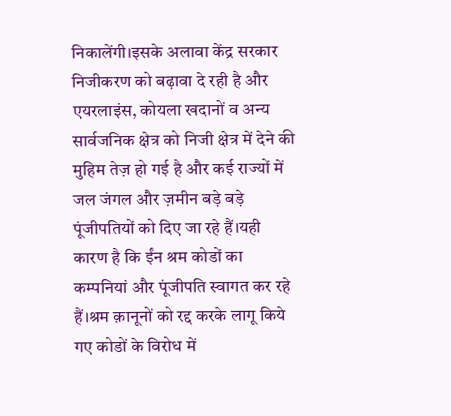निकालेंगी।इसके अलावा केंद्र सरकार निजीकरण को बढ़ावा दे रही है और एयरलाइंस, कोयला खदानों व अन्य सार्वजनिक क्षेत्र को निजी क्षेत्र में देने की मुहिम तेज़ हो गई है और कई राज्यों में जल जंगल और ज़मीन बड़े बड़े पूंजीपतियों को दिए जा रहे हैं।यही कारण है कि ईंन श्रम कोडों का कम्पनियां और पूंजीपति स्वागत कर रहे हैं।श्रम क़ानूनों को रद्द करके लागू किये गए कोडों के विरोध में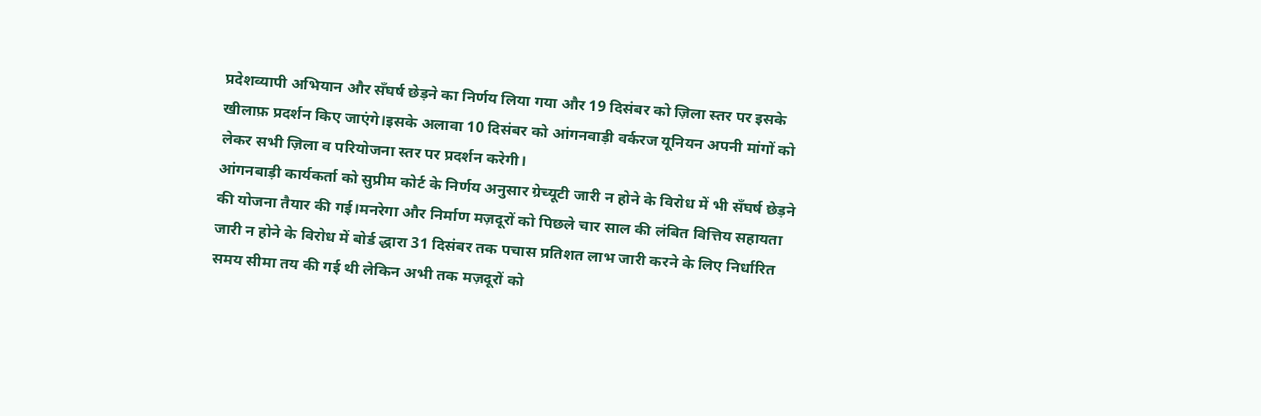प्रदेशव्यापी अभियान और सँघर्ष छेड़ने का निर्णय लिया गया और 19 दिसंबर को ज़िला स्तर पर इसके खीलाफ़ प्रदर्शन किए जाएंगे।इसके अलावा 10 दिसंबर को आंगनवाड़ी वर्करज यूनियन अपनी मांगों को लेकर सभी ज़िला व परियोजना स्तर पर प्रदर्शन करेगी।
आंगनबाड़ी कार्यकर्ता को सुप्रीम कोर्ट के निर्णय अनुसार ग्रेच्यूटी जारी न होने के विरोध में भी सँघर्ष छेड़ने की योजना तैयार की गई।मनरेगा और निर्माण मज़दूरों को पिछले चार साल की लंबित वित्तिय सहायता जारी न होने के विरोध में बोर्ड द्धारा 31 दिसंबर तक पचास प्रतिशत लाभ जारी करने के लिए निर्धारित समय सीमा तय की गई थी लेकिन अभी तक मज़दूरों को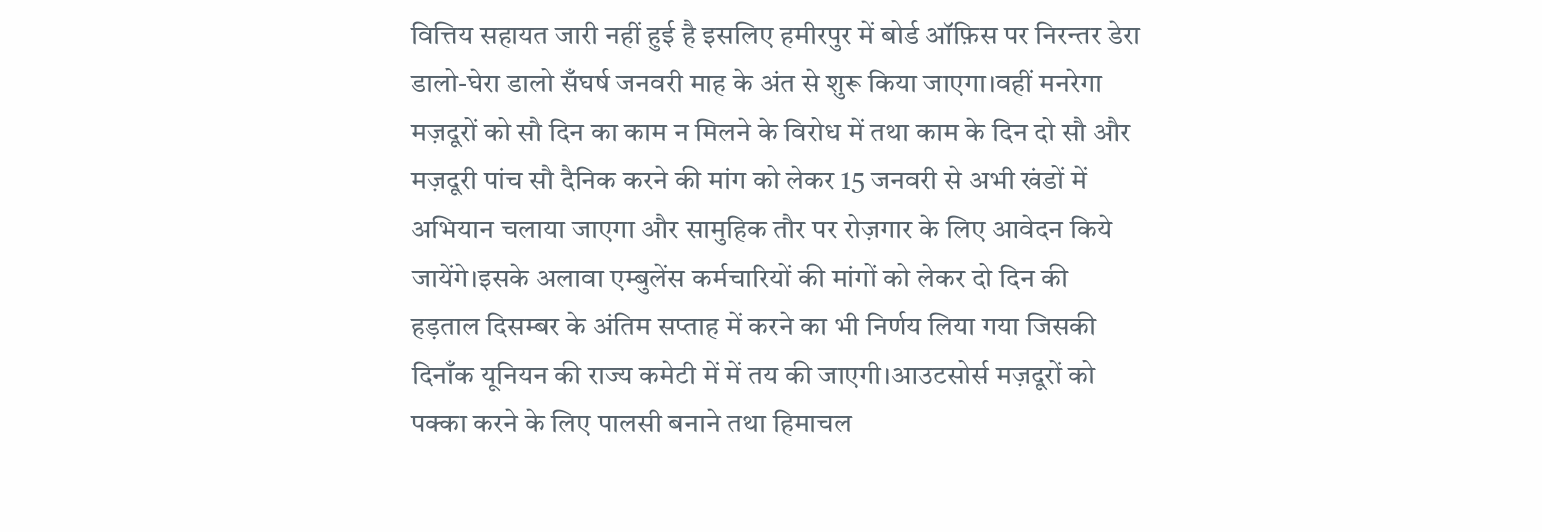वित्तिय सहायत जारी नहीं हुई है इसलिए हमीरपुर में बोर्ड ऑफ़िस पर निरन्तर डेरा डालो-घेरा डालो सँघर्ष जनवरी माह के अंत से शुरू किया जाएगा।वहीं मनरेगा मज़दूरों को सौ दिन का काम न मिलने के विरोध में तथा काम के दिन दो सौ और मज़दूरी पांच सौ दैनिक करने की मांग को लेकर 15 जनवरी से अभी खंडों में अभियान चलाया जाएगा और सामुहिक तौर पर रोज़गार के लिए आवेदन किये जायेंगे।इसके अलावा एम्बुलेंस कर्मचारियों की मांगों को लेकर दो दिन की हड़ताल दिसम्बर के अंतिम सप्ताह में करने का भी निर्णय लिया गया जिसकी दिनाँक यूनियन की राज्य कमेटी में में तय की जाएगी।आउटसोर्स मज़दूरों को पक्का करने के लिए पालसी बनाने तथा हिमाचल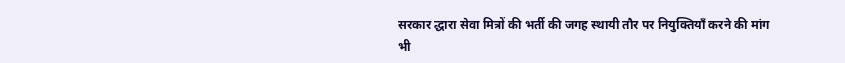सरकार द्धारा सेवा मित्रों की भर्ती की जगह स्थायी तौर पर नियुक्तियाँ करने की मांग भी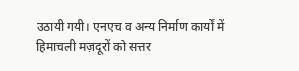उठायी गयी। एनएच व अन्य निर्माण कार्यों में हिमाचली मज़दूरों को सत्तर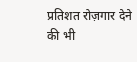प्रतिशत रोज़गार देने की भी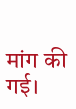मांग की गई।